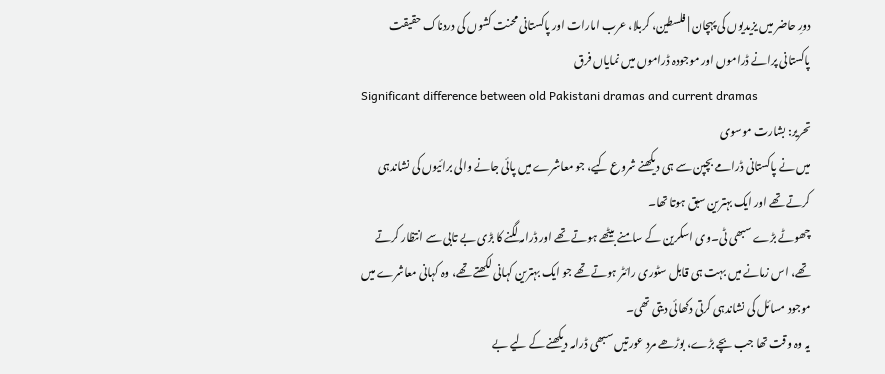دورِ حاضر میں یزیدیوں کی پہچان | فلسطین، کربلا، عرب امارات اور پاکستانی محنت کشوں کی دردناک حقیقت
پاکستانی پرانے ڈراموں اور موجودہ ڈراموں میں نمایاں فرق
Significant difference between old Pakistani dramas and current dramas
تحریر: بشارت موسوی
میں نے پاکستانی ڈرامے بچپن سے ہی دیکھنے شروع کیے، جو معاشرے میں پائی جانے والی برائیوں کی نشاندہی کرتے تھے اور ایک بہترین سبق ہوتا تھا۔
چھوٹے بڑے سبھی ٹی۔وی اسکرین کے سامنے بیٹھے ہوتے تھے اور ڈرامہ لگنے کا بڑی بے تابی سے انتظار کرتے تھے، اس زمانے میں بہت ہی قابل سٹوری رائٹر ہوتے تھے جو ایک بہترین کہانی لکھتے تھے، وہ کہانی معاشرے میں موجود مسائل کی نشاندہی کرتی دکھائی دیتی تھی۔
یہ وہ وقت تھا جب بچے بڑے، بوڑھے مرد عورتیں سبھی ڈرامہ دیکھنے کے لیے بے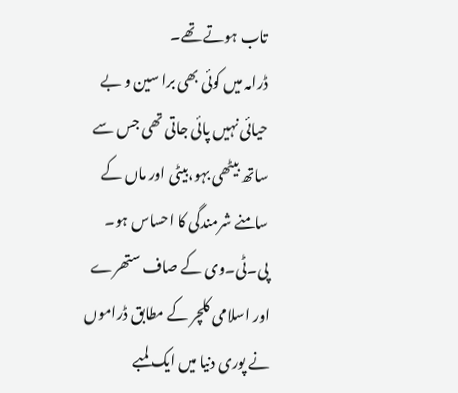تاب ہوتے تھے۔
ڈرامہ میں کوئی بھی برا سین و بے حیائی نہیں پائی جاتی تھی جس سے ساتھ بیٹھی بہو،بیٹی اور ماں کے سامنے شرمندگی کا احساس ہو۔
پی۔ٹی۔وی کے صاف ستھرے اور اسلامی کلچر کے مطابق ڈراموں نے پوری دنیا میں ایک لمبے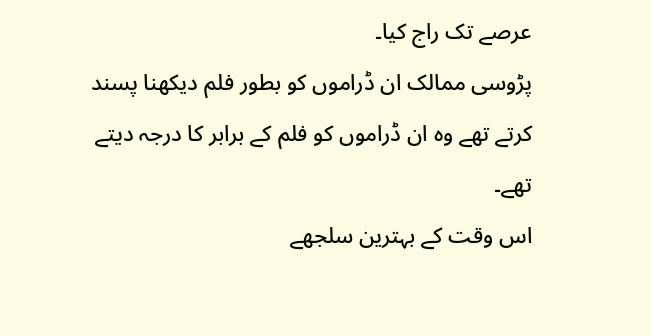عرصے تک راج کیا۔
پڑوسی ممالک ان ڈراموں کو بطور فلم دیکھنا پسند کرتے تھے وہ ان ڈراموں کو فلم کے برابر کا درجہ دیتے تھے۔
اس وقت کے بہترین سلجھے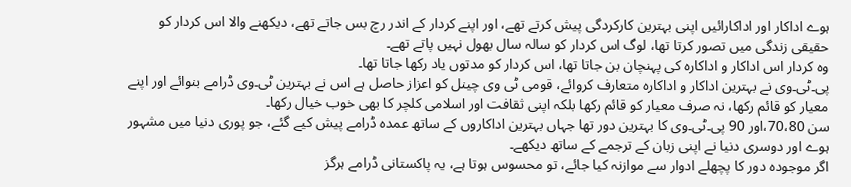ہوے اداکار اور اداکارائیں اپنی بہترین کارکردگی پیش کرتے تھے، اور اپنے کردار کے اندر رچ بس جاتے تھے، دیکھنے والا اس کردار کو حقیقی زندگی میں تصور کرتا تھا، لوگ اس کردار کو سالہ سال بھول نہیں پاتے تھے۔
وہ کردار اس اداکار و اداکارہ کی پہنچان بن جاتا تھا، اس کردار کو مدتوں یاد رکھا جاتا تھا۔
پی۔ٹی۔وی نے بہترین اداکار و اداکارہ متعارف کروائے، قومی ٹی وی چینل کو اعزاز حاصل ہے اس نے بہترین ٹی۔وی ڈرامے بنوائے اور اپنے معیار کو قائم رکھا، نہ صرف معیار کو قائم رکھا بلکہ اپنی ثقافت اور اسلامی کلچر کا بھی خوب خیال رکھا۔
سن 70،80،اور 90 پی۔ٹی۔وی کا بہترین دور تھا جہاں بہترین اداکاروں کے ساتھ عمدہ ڈرامے پیش کیے گئے، جو پوری دنیا میں مشہور ہوے اور دوسری دنیا نے اپنی زبان کے ترجمے کے ساتھ دیکھے۔
اگر موجودہ دور کا پچھلے ادوار سے موازنہ کیا جائے، تو محسوس ہوتا ہے، یہ پاکستانی ڈرامے ہرگز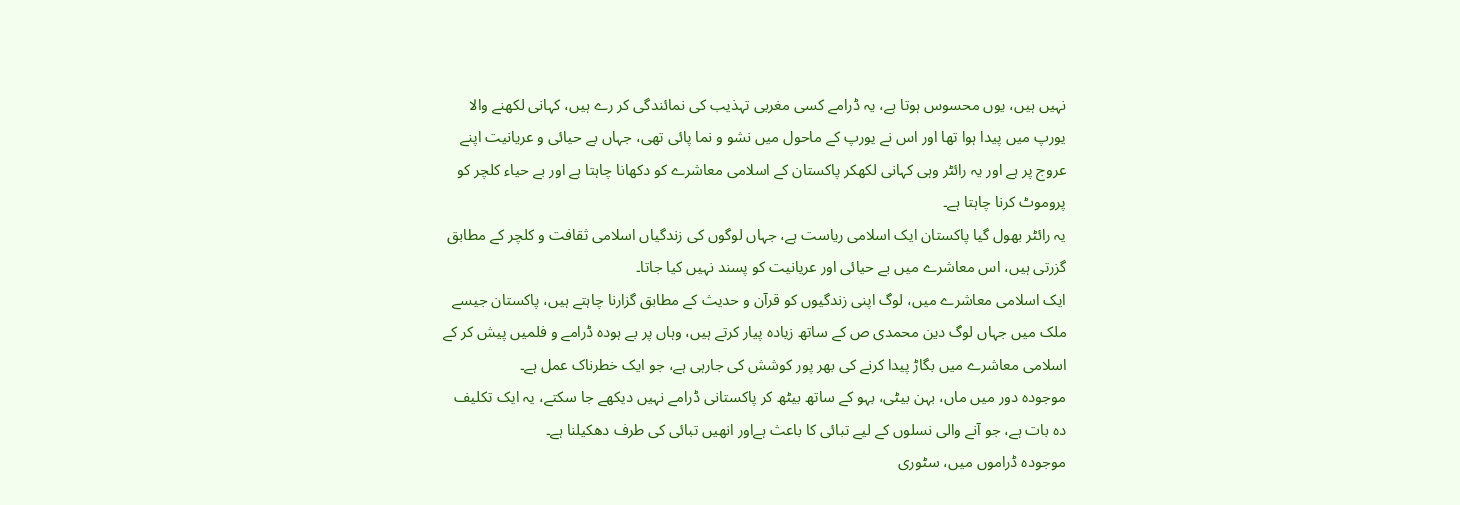نہیں ہیں، یوں محسوس ہوتا ہے، یہ ڈرامے کسی مغربی تہذیب کی نمائندگی کر رے ہیں، کہانی لکھنے والا یورپ میں پیدا ہوا تھا اور اس نے یورپ کے ماحول میں نشو و نما پائی تھی، جہاں بے حیائی و عریانیت اپنے عروج پر ہے اور یہ رائٹر وہی کہانی لکھکر پاکستان کے اسلامی معاشرے کو دکھانا چاہتا ہے اور بے حیاء کلچر کو پروموٹ کرنا چاہتا ہے۔
یہ رائٹر بھول گیا پاکستان ایک اسلامی ریاست ہے، جہاں لوگوں کی زندگیاں اسلامی ثقافت و کلچر کے مطابق گزرتی ہیں، اس معاشرے میں بے حیائی اور عریانیت کو پسند نہیں کیا جاتا۔
ایک اسلامی معاشرے میں، لوگ اپنی زندگیوں کو قرآن و حدیث کے مطابق گزارنا چاہتے ہیں، پاکستان جیسے ملک میں جہاں لوگ دین محمدی ص کے ساتھ زیادہ پیار کرتے ہیں، وہاں پر بے ہودہ ڈرامے و فلمیں پیش کر کے اسلامی معاشرے میں بگاڑ پیدا کرنے کی بھر پور کوشش کی جارہی ہے، جو ایک خطرناک عمل ہے۔
موجودہ دور میں ماں، بہن بیٹی، بہو کے ساتھ بیٹھ کر پاکستانی ڈرامے نہیں دیکھے جا سکتے، یہ ایک تکلیف دہ بات ہے، جو آنے والی نسلوں کے لیے تبائی کا باعث ہےاور انھیں تبائی کی طرف دھکیلنا ہے۔
موجودہ ڈراموں میں، سٹوری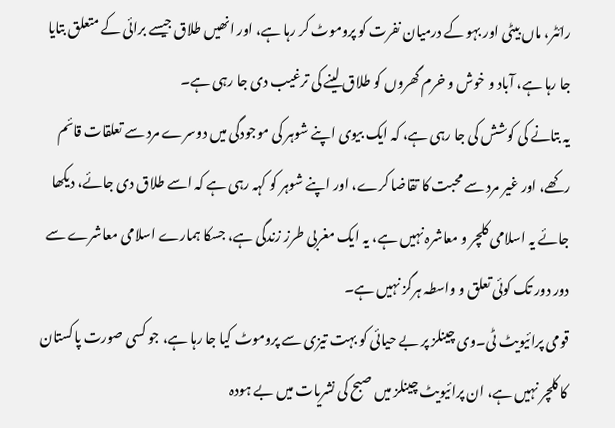رائٹر، ماں بیٹی اور بہو کے درمیان نفرت کو پروموٹ کر رہا ہے، اور انھیں طلاق جیسے برائی کے متعلق بتایا جا رہا ہے، آباد و خوش و خرم گھروں کو طلاق لینے کی ترغیب دی جا رہی ہے۔
یہ بتانے کی کوشش کی جا رہی ہے، کہ ایک بیوی اپنے شوہر کی موجودگی میں دوسرے مرد سے تعلقات قائم رکھے، اور غیر مرد سے محبت کا تقاضا کرے، اور اپنے شوہر کو کہہ رہی ہے کہ اسے طلاق دی جائے، دیکھا جائے یہ اسلامی کلچر و معاشرہ نہیں ہے، یہ ایک مغربی طرز زندگی ہے، جسکا ہمارے اسلامی معاشرے سے دور دور تک کوئی تعلق و واسطہ ہرگز نہیں ہے۔
قومی پرائیویٹ ٹی۔وی چینلز پر بے حیائی کو بہت تیزی سے پروموٹ کیا جا رہا ہے، جو کسی صورت پاکستان کا کلچر نہیں ہے، ان پرائیویٹ چینلز میں صبح کی نشریات میں بے ہودہ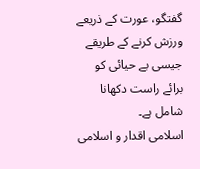گفتگو، عورت کے ذریعے ورزش کرنے کے طریقے جیسی بے حیائی کو برائے راست دکھانا شامل ہے۔
اسلامی اقدار و اسلامی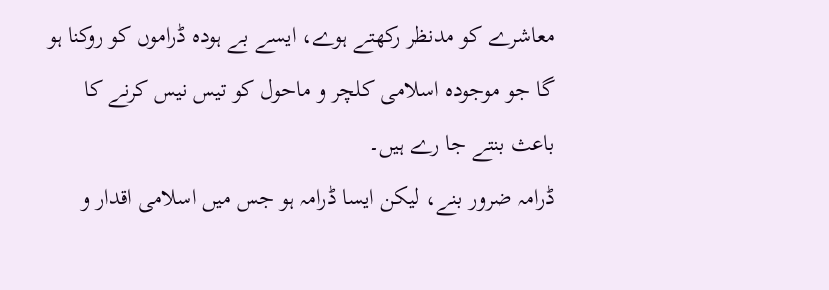معاشرے کو مدنظر رکھتے ہوے، ایسے بے ہودہ ڈراموں کو روکنا ہو گا جو موجودہ اسلامی کلچر و ماحول کو تیس نیس کرنے کا باعث بنتے جا رے ہیں۔
ڈرامہ ضرور بنے، لیکن ایسا ڈرامہ ہو جس میں اسلامی اقدار و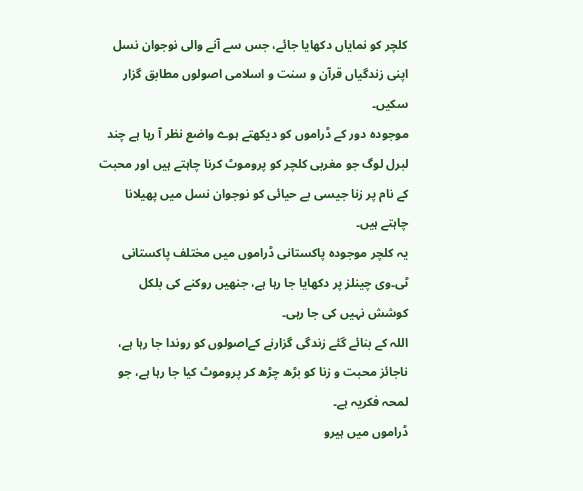کلچر کو نمایاں دکھایا جائے، جس سے آنے والی نوجوان نسل اپنی زندگیاں قرآن و سنت و اسلامی اصولوں مطابق گزار سکیں۔
موجودہ دور کے ڈراموں کو دیکھتے ہوے واضع نظر آ رہا ہے چند لبرل لوگ جو مغربی کلچر کو پروموٹ کرنا چاہتے ہیں اور محبت کے نام پر زنا جیسی بے حیائی کو نوجوان نسل میں پھیلانا چاہتے ہیں۔
یہ کلچر موجودہ پاکستانی ڈراموں میں مختلف پاکستانی ٹی۔وی چینلز پر دکھایا جا رہا ہے، جنھیں روکنے کی بلکل کوشش نہیں کی جا رہی۔
اللہ کے بنائے گئے زندگی گزارنے کےاصولوں کو روندا جا رہا ہے، ناجائز محبت و زنا کو بڑھ چڑھ کر پروموٹ کیا جا رہا ہے، جو لمحہ فکریہ ہے۔
ڈراموں میں ہیرو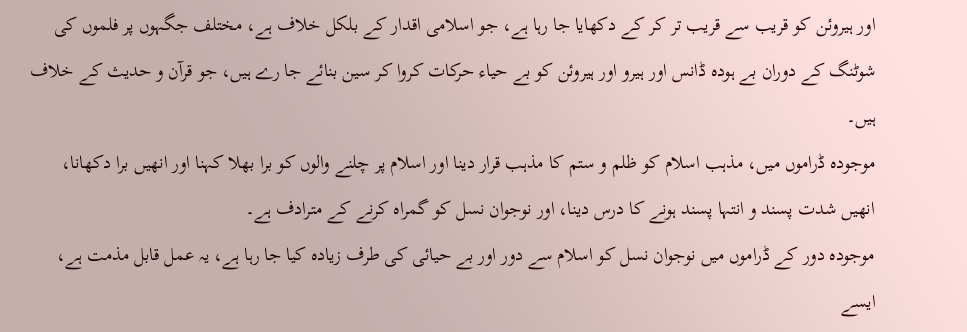اور ہیروئن کو قریب سے قریب تر کر کے دکھایا جا رہا ہے، جو اسلامی اقدار کے بلکل خلاف ہے، مختلف جگہوں پر فلموں کی شوٹنگ کے دوران بے ہودہ ڈانس اور ہیرو اور ہیروئن کو بے حیاء حرکات کروا کر سین بنائے جا رے ہیں، جو قرآن و حدیث کے خلاف ہیں۔
موجودہ ڈراموں میں، مذہب اسلام کو ظلم و ستم کا مذہب قرار دینا اور اسلام پر چلنے والوں کو برا بھلا کہنا اور انھیں برا دکھانا، انھیں شدت پسند و انتہا پسند ہونے کا درس دینا، اور نوجوان نسل کو گمراہ کرنے کے مترادف ہے۔
موجودہ دور کے ڈراموں میں نوجوان نسل کو اسلام سے دور اور بے حیائی کی طرف زیادہ کیا جا رہا ہے، یہ عمل قابل مذمت ہے، ایسے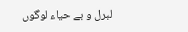لبرل و بے حیاء لوگوں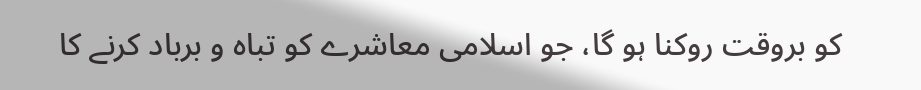کو بروقت روکنا ہو گا، جو اسلامی معاشرے کو تباہ و برباد کرنے کا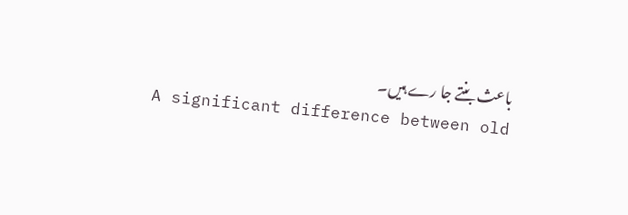باعث بنتے جا رے ہیں۔
A significant difference between old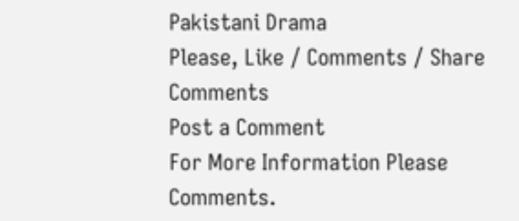Pakistani Drama
Please, Like / Comments / Share
Comments
Post a Comment
For More Information Please Comments.